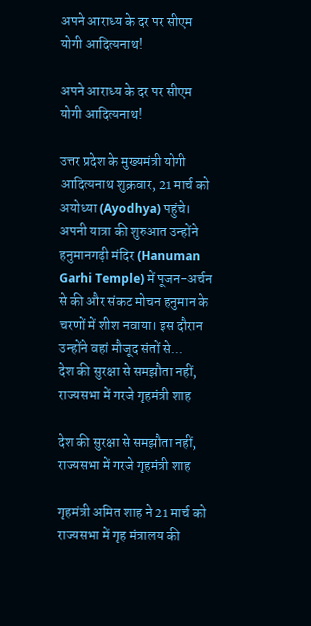अपने आराध्य के दर पर सीएम योगी आदित्यनाथ!

अपने आराध्य के दर पर सीएम योगी आदित्यनाथ!

उत्तर प्रदेश के मुख्यमंत्री योगी आदित्यनाथ शुक्रवार, 21 मार्च को अयोध्या (Ayodhya) पहुंचे। अपनी यात्रा की शुरुआत उन्होंने हनुमानगढ़ी मंदिर (Hanuman Garhi Temple) में पूजन-अर्चन से की और संकट मोचन हनुमान के चरणों में शीश नवाया। इस दौरान उन्होंने वहां मौजूद संतों से...
देश की सुरक्षा से समझौता नहीं, राज्यसभा में गरजे गृहमंत्री शाह

देश की सुरक्षा से समझौता नहीं, राज्यसभा में गरजे गृहमंत्री शाह

गृहमंत्री अमित शाह ने 21 मार्च को राज्यसभा में गृह मंत्रालय की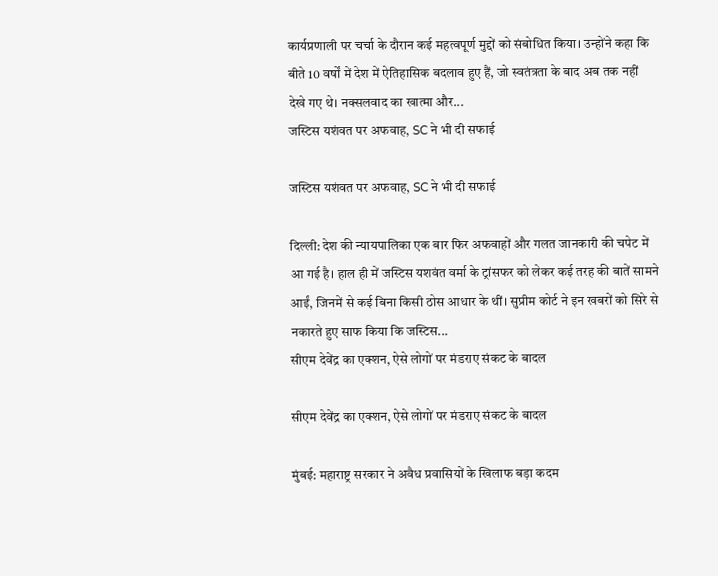कार्यप्रणाली पर चर्चा के दौरान कई महत्वपूर्ण मुद्दों को संबोधित किया। उन्होंने कहा कि बीते 10 वर्षों में देश में ऐतिहासिक बदलाव हुए हैं, जो स्वतंत्रता के बाद अब तक नहीं देखे गए थे। नक्सलवाद का खात्मा और...
जस्टिस यशंवत पर अफवाह, SC ने भी दी सफाई

जस्टिस यशंवत पर अफवाह, SC ने भी दी सफाई

दिल्ली: देश की न्यायपालिका एक बार फिर अफवाहों और गलत जानकारी की चपेट में आ गई है। हाल ही में जस्टिस यशवंत वर्मा के ट्रांसफर को लेकर कई तरह की बातें सामने आईं, जिनमें से कई बिना किसी ठोस आधार के थीं। सुप्रीम कोर्ट ने इन खबरों को सिरे से नकारते हुए साफ किया कि जस्टिस...
सीएम देवेंद्र का एक्शन, ऐसे लोगों पर मंडराए संकट के बादल

सीएम देवेंद्र का एक्शन, ऐसे लोगों पर मंडराए संकट के बादल

मुंबई: महाराष्ट्र सरकार ने अवैध प्रवासियों के खिलाफ बड़ा कदम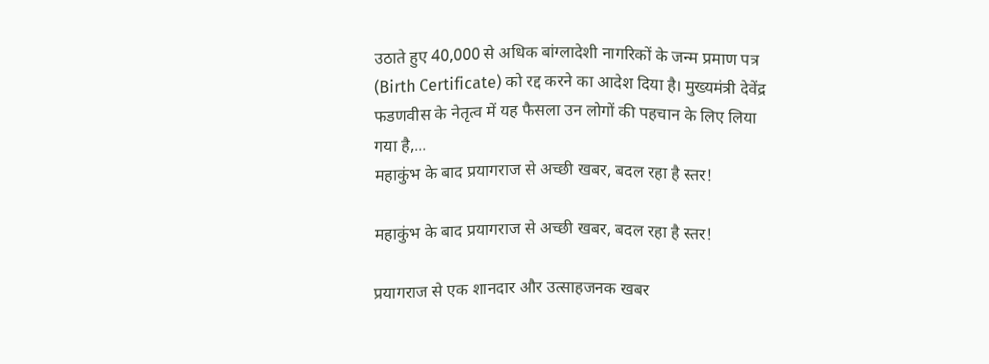उठाते हुए 40,000 से अधिक बांग्लादेशी नागरिकों के जन्म प्रमाण पत्र (Birth Certificate) को रद्द करने का आदेश दिया है। मुख्यमंत्री देवेंद्र फडणवीस के नेतृत्व में यह फैसला उन लोगों की पहचान के लिए लिया गया है,...
महाकुंभ के बाद प्रयागराज से अच्छी खबर, बदल रहा है स्तर!

महाकुंभ के बाद प्रयागराज से अच्छी खबर, बदल रहा है स्तर!

प्रयागराज से एक शानदार और उत्साहजनक खबर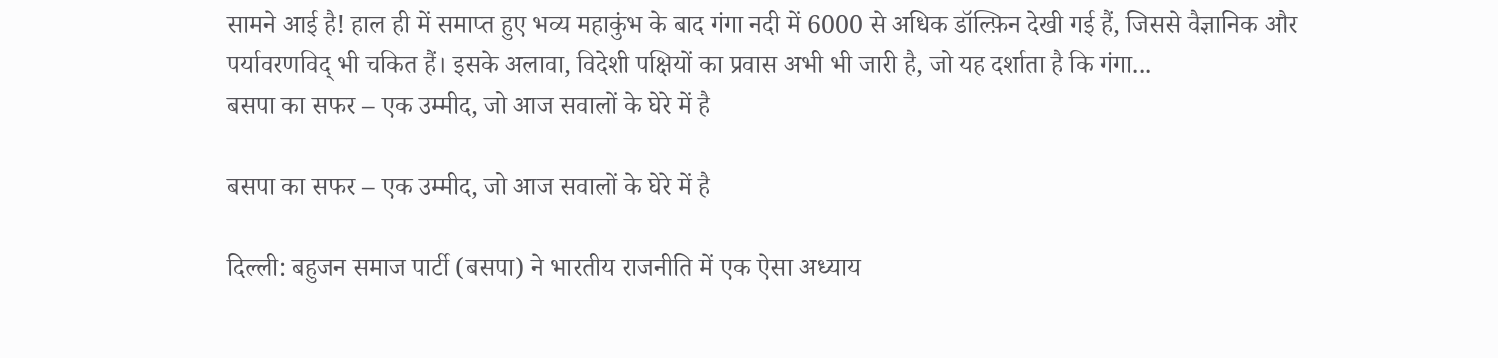सामने आई है! हाल ही में समाप्त हुए भव्य महाकुंभ के बाद गंगा नदी में 6000 से अधिक डॉल्फ़िन देखी गई हैं, जिससे वैज्ञानिक और पर्यावरणविद् भी चकित हैं। इसके अलावा, विदेशी पक्षियों का प्रवास अभी भी जारी है, जो यह दर्शाता है कि गंगा...
बसपा का सफर – एक उम्मीद, जो आज सवालों के घेरे में है

बसपा का सफर – एक उम्मीद, जो आज सवालों के घेरे में है

दिल्ली: बहुजन समाज पार्टी (बसपा) ने भारतीय राजनीति में एक ऐसा अध्याय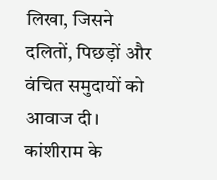लिखा, जिसने दलितों, पिछड़ों और वंचित समुदायों को आवाज दी। कांशीराम के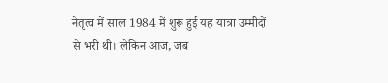नेतृत्व में साल 1984 में शुरू हुई यह यात्रा उम्मीदों से भरी थी। लेकिन आज, जब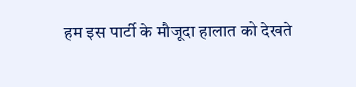हम इस पार्टी के मौजूदा हालात को देखते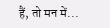हैं, तो मन में...